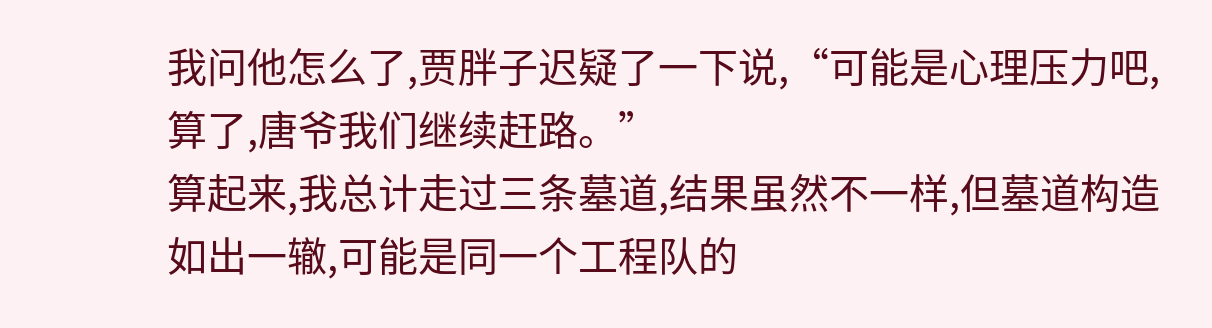我问他怎么了,贾胖子迟疑了一下说,“可能是心理压力吧,算了,唐爷我们继续赶路。”
算起来,我总计走过三条墓道,结果虽然不一样,但墓道构造如出一辙,可能是同一个工程队的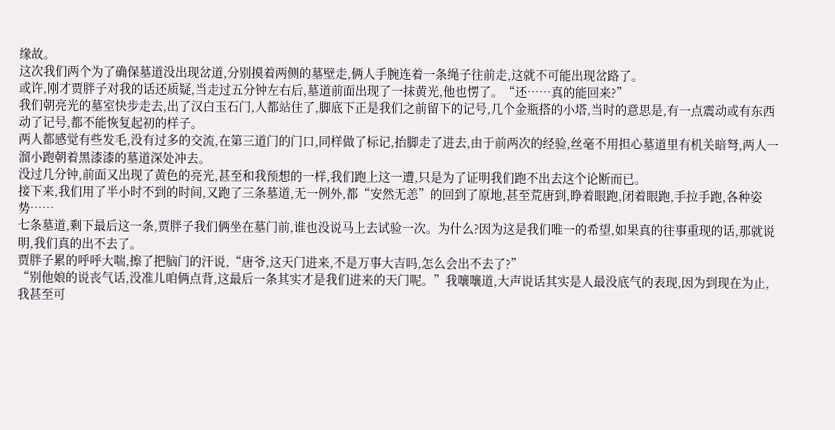缘故。
这次我们两个为了确保墓道没出现岔道,分别摸着两侧的墓壁走,俩人手腕连着一条绳子往前走,这就不可能出现岔路了。
或许,刚才贾胖子对我的话还质疑,当走过五分钟左右后,墓道前面出现了一抹黄光,他也愣了。“还……真的能回来?”
我们朝亮光的墓室快步走去,出了汉白玉石门,人都站住了,脚底下正是我们之前留下的记号,几个金瓶搭的小塔,当时的意思是,有一点震动或有东西动了记号,都不能恢复起初的样子。
两人都感觉有些发毛,没有过多的交流,在第三道门的门口,同样做了标记,抬脚走了进去,由于前两次的经验,丝毫不用担心墓道里有机关暗弩,两人一溜小跑朝着黑漆漆的墓道深处冲去。
没过几分钟,前面又出现了黄色的亮光,甚至和我预想的一样,我们跑上这一遭,只是为了证明我们跑不出去这个论断而已。
接下来,我们用了半小时不到的时间,又跑了三条墓道,无一例外,都“安然无恙”的回到了原地,甚至荒唐到,睁着眼跑,闭着眼跑,手拉手跑,各种姿势……
七条墓道,剩下最后这一条,贾胖子我们俩坐在墓门前,谁也没说马上去试验一次。为什么?因为这是我们唯一的希望,如果真的往事重现的话,那就说明,我们真的出不去了。
贾胖子累的呼呼大喘,擦了把脑门的汗说,“唐爷,这天门进来,不是万事大吉吗,怎么会出不去了?”
“别他娘的说丧气话,没准儿咱俩点背,这最后一条其实才是我们进来的天门呢。”我嚷嚷道,大声说话其实是人最没底气的表现,因为到现在为止,我甚至可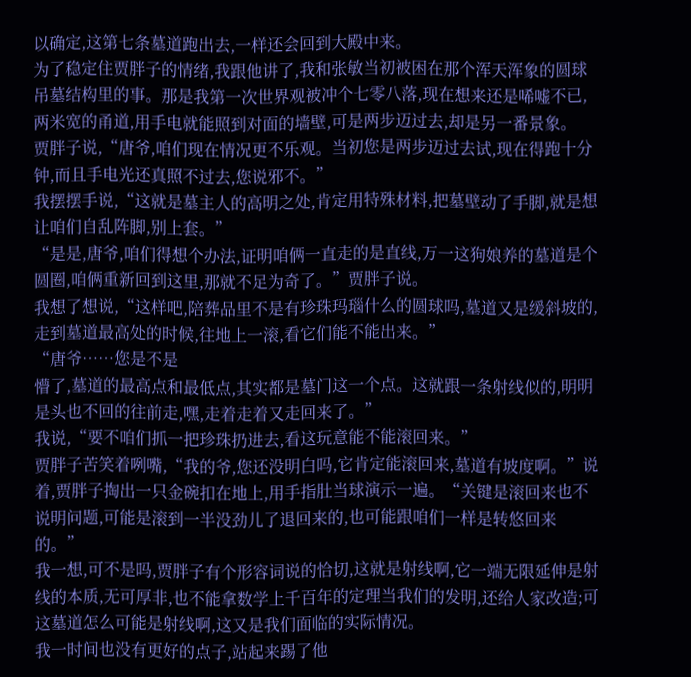以确定,这第七条墓道跑出去,一样还会回到大殿中来。
为了稳定住贾胖子的情绪,我跟他讲了,我和张敏当初被困在那个浑天浑象的圆球吊墓结构里的事。那是我第一次世界观被冲个七零八落,现在想来还是唏嘘不已,两米宽的甬道,用手电就能照到对面的墙壁,可是两步迈过去,却是另一番景象。
贾胖子说,“唐爷,咱们现在情况更不乐观。当初您是两步迈过去试,现在得跑十分钟,而且手电光还真照不过去,您说邪不。”
我摆摆手说,“这就是墓主人的高明之处,肯定用特殊材料,把墓壁动了手脚,就是想让咱们自乱阵脚,别上套。”
“是是,唐爷,咱们得想个办法,证明咱俩一直走的是直线,万一这狗娘养的墓道是个圆圈,咱俩重新回到这里,那就不足为奇了。”贾胖子说。
我想了想说,“这样吧,陪葬品里不是有珍珠玛瑙什么的圆球吗,墓道又是缓斜坡的,走到墓道最高处的时候,往地上一滚,看它们能不能出来。”
“唐爷……您是不是
懵了,墓道的最高点和最低点,其实都是墓门这一个点。这就跟一条射线似的,明明是头也不回的往前走,嘿,走着走着又走回来了。”
我说,“要不咱们抓一把珍珠扔进去,看这玩意能不能滚回来。”
贾胖子苦笑着咧嘴,“我的爷,您还没明白吗,它肯定能滚回来,墓道有坡度啊。”说着,贾胖子掏出一只金碗扣在地上,用手指肚当球演示一遍。“关键是滚回来也不说明问题,可能是滚到一半没劲儿了退回来的,也可能跟咱们一样是转悠回来的。”
我一想,可不是吗,贾胖子有个形容词说的恰切,这就是射线啊,它一端无限延伸是射线的本质,无可厚非,也不能拿数学上千百年的定理当我们的发明,还给人家改造;可这墓道怎么可能是射线啊,这又是我们面临的实际情况。
我一时间也没有更好的点子,站起来踢了他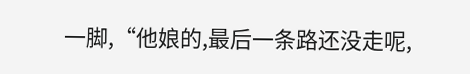一脚,“他娘的,最后一条路还没走呢,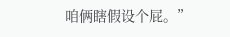咱俩瞎假设个屁。”